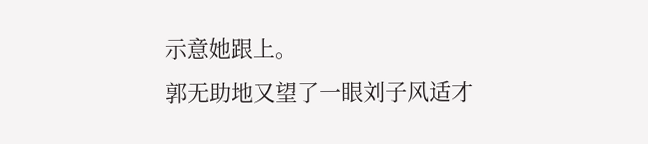示意她跟上。
郭无助地又望了一眼刘子风适才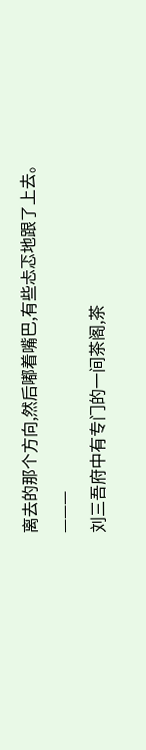离去的那个方向,然后嘟着嘴巴,有些忐忑地跟了上去。
———
刘三吾府中有专门的一间茶阁,茶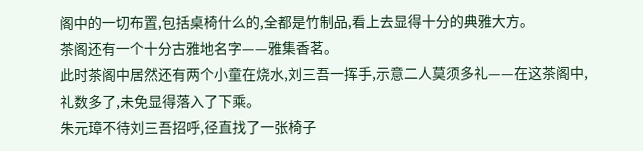阁中的一切布置,包括桌椅什么的,全都是竹制品,看上去显得十分的典雅大方。
茶阁还有一个十分古雅地名字——雅集香茗。
此时茶阁中居然还有两个小童在烧水,刘三吾一挥手,示意二人莫须多礼——在这茶阁中,礼数多了,未免显得落入了下乘。
朱元璋不待刘三吾招呼,径直找了一张椅子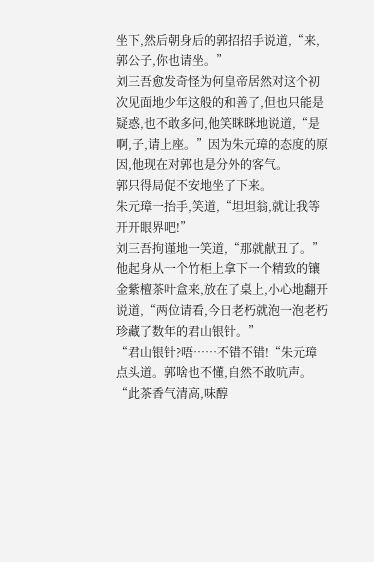坐下,然后朝身后的郭招招手说道,“来,郭公子,你也请坐。”
刘三吾愈发奇怪为何皇帝居然对这个初次见面地少年这般的和善了,但也只能是疑惑,也不敢多问,他笑眯眯地说道,“是啊,子,请上座。”因为朱元璋的态度的原因,他现在对郭也是分外的客气。
郭只得局促不安地坐了下来。
朱元璋一抬手,笑道,“坦坦翁,就让我等开开眼界吧!”
刘三吾拘谨地一笑道,“那就献丑了。”他起身从一个竹柜上拿下一个精致的镶金紫檀茶叶盒来,放在了桌上,小心地翻开说道,“两位请看,今日老朽就泡一泡老朽珍藏了数年的君山银针。”
“君山银针?唔……不错不错!“朱元璋点头道。郭啥也不懂,自然不敢吭声。
“此茶香气清高,味醇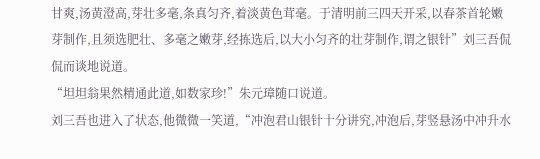甘爽,汤黄澄高,芽壮多毫,条真匀齐,着淡黄色茸毫。于清明前三四天开采,以春茶首轮嫩芽制作,且须选肥壮、多毫之嫩芽,经拣选后,以大小匀齐的壮芽制作,谓之银针”刘三吾侃侃而谈地说道。
“坦坦翁果然精通此道,如数家珍!”朱元璋随口说道。
刘三吾也进入了状态,他微微一笑道,“冲泡君山银针十分讲究,冲泡后,芽竖悬汤中冲升水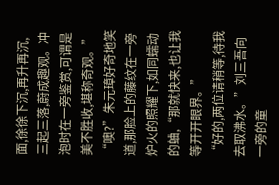面,徐徐下沉,再升再沉,三起三落,蔚成趣观。冲泡时在一旁鉴赏,可谓是美不胜收,堪称奇观。”
“噢?”朱元璋好奇地笑道,那脸上的藤纹在一旁炉火的照耀下,如同蠕动的蛐,“那就快来,也让我等开开眼界。”
“好的,两位请稍等,待我去取沸水。”刘三吾向一旁的童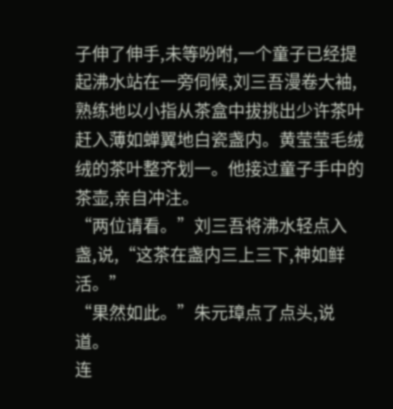子伸了伸手,未等吩咐,一个童子已经提起沸水站在一旁伺候,刘三吾漫卷大袖,熟练地以小指从茶盒中拔挑出少许茶叶赶入薄如蝉翼地白瓷盏内。黄莹莹毛绒绒的茶叶整齐划一。他接过童子手中的茶壶,亲自冲注。
“两位请看。”刘三吾将沸水轻点入盏,说,“这茶在盏内三上三下,神如鲜活。”
“果然如此。”朱元璋点了点头,说道。
连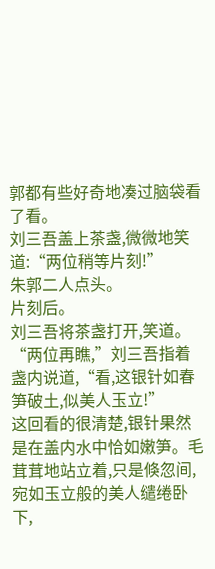郭都有些好奇地凑过脑袋看了看。
刘三吾盖上茶盏,微微地笑道:“两位稍等片刻!”
朱郭二人点头。
片刻后。
刘三吾将茶盏打开,笑道。“两位再瞧,”刘三吾指着盏内说道,“看,这银针如春笋破土,似美人玉立!”
这回看的很清楚,银针果然是在盖内水中恰如嫩笋。毛茸茸地站立着,只是倏忽间,宛如玉立般的美人缱绻卧下,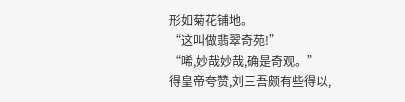形如菊花铺地。
“这叫做翡翠奇苑!”
“唏,妙哉妙哉,确是奇观。”
得皇帝夸赞,刘三吾颇有些得以,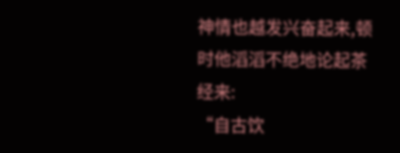神情也越发兴奋起来,顿时他滔滔不绝地论起茶经来:
“自古饮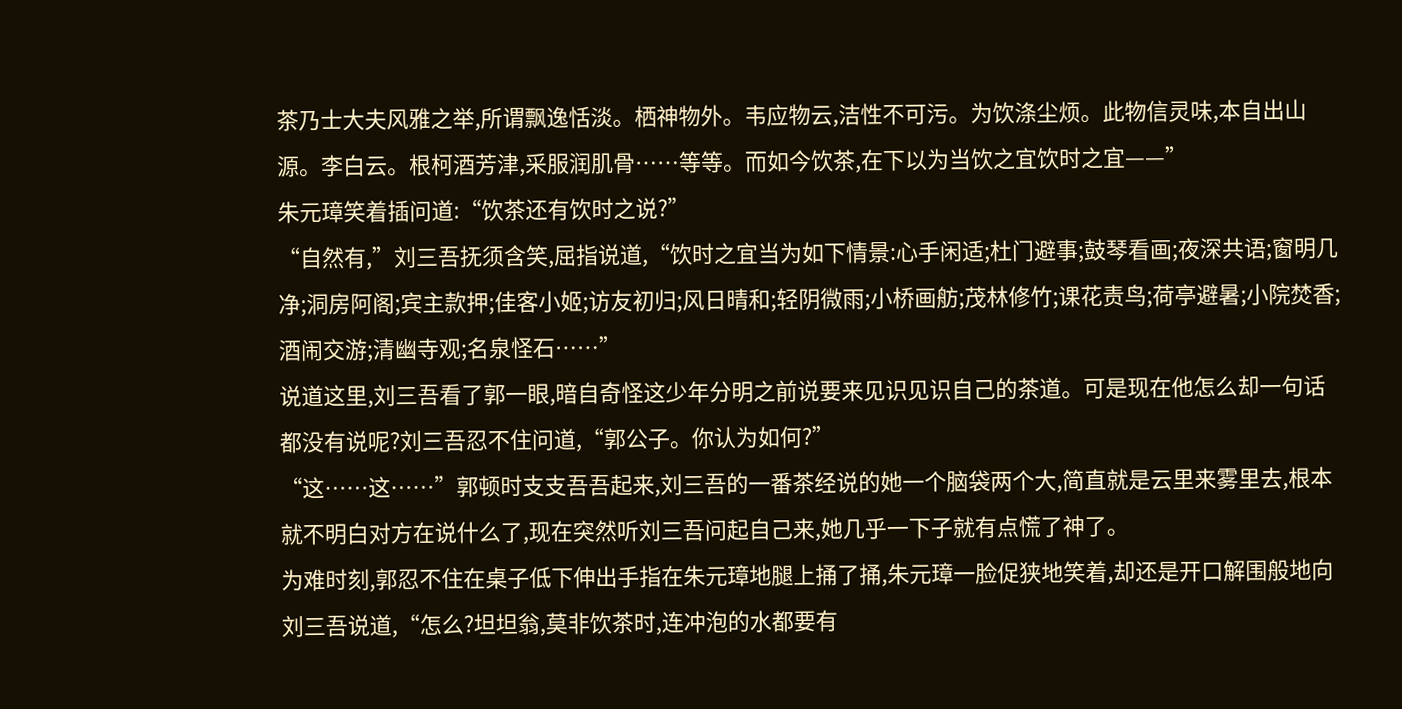茶乃士大夫风雅之举,所谓飘逸恬淡。栖神物外。韦应物云,洁性不可污。为饮涤尘烦。此物信灵味,本自出山源。李白云。根柯酒芳津,采服润肌骨……等等。而如今饮茶,在下以为当饮之宜饮时之宜——”
朱元璋笑着插问道:“饮茶还有饮时之说?”
“自然有,”刘三吾抚须含笑,屈指说道,“饮时之宜当为如下情景:心手闲适;杜门避事;鼓琴看画;夜深共语;窗明几净;洞房阿阁;宾主款押;佳客小姬;访友初归;风日晴和;轻阴微雨;小桥画舫;茂林修竹;课花责鸟;荷亭避暑;小院焚香;酒闹交游;清幽寺观;名泉怪石……”
说道这里,刘三吾看了郭一眼,暗自奇怪这少年分明之前说要来见识见识自己的茶道。可是现在他怎么却一句话都没有说呢?刘三吾忍不住问道,“郭公子。你认为如何?”
“这……这……”郭顿时支支吾吾起来,刘三吾的一番茶经说的她一个脑袋两个大,简直就是云里来雾里去,根本就不明白对方在说什么了,现在突然听刘三吾问起自己来,她几乎一下子就有点慌了神了。
为难时刻,郭忍不住在桌子低下伸出手指在朱元璋地腿上捅了捅,朱元璋一脸促狭地笑着,却还是开口解围般地向刘三吾说道,“怎么?坦坦翁,莫非饮茶时,连冲泡的水都要有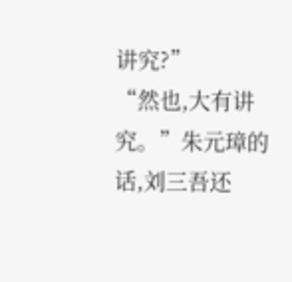讲究?”
“然也,大有讲究。”朱元璋的话,刘三吾还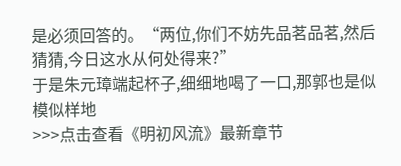是必须回答的。“两位,你们不妨先品茗品茗,然后猜猜,今日这水从何处得来?”
于是朱元璋端起杯子,细细地喝了一口,那郭也是似模似样地
>>>点击查看《明初风流》最新章节